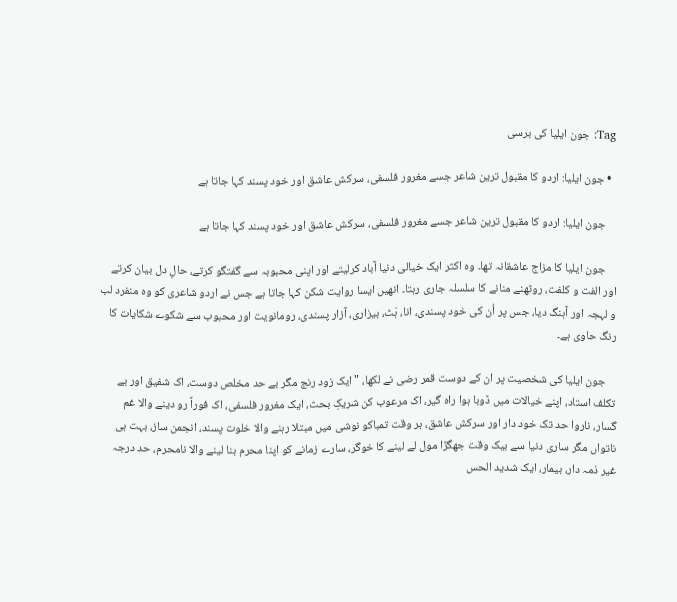Tag: جون ایلیا کی برسی

  • جون ایلیا: اردو کا مقبول ترین شاعر جسے مغرور فلسفی، سرکش عاشق اور خود پسند کہا جاتا ہے

    جون ایلیا: اردو کا مقبول ترین شاعر جسے مغرور فلسفی، سرکش عاشق اور خود پسند کہا جاتا ہے

    جون ایلیا کا مزاج عاشقانہ تھا۔ وہ اکثر ایک خیالی دنیا آباد کرلیتے اور اپنی محبوبہ سے گفتگو کرتے، حالِ دل بیان کرتے اور الفت و کلفت، روٹھنے منانے کا سلسلہ جاری رہتا۔ انھیں ایسا روایت شکن کہا جاتا ہے جس نے اردو شاعری کو وہ منفرد لب و لہجہ اور آہنگ دیا، جس پر اُن کی خود پسندی، انا، ہَٹ، بیزاری، آزار پسندی، رومانویت اور محبوب سے شکوے شکایات کا رنگ حاوی ہے۔

    جون ایلیا کی شخصیت پر ان کے دوست قمر رضی نے لکھا، "ایک زود رنج مگر بے حد مخلص دوست، اک شفیق اور بے تکلف استاد، اپنے خیالات میں ڈوبا ہوا راہ گیر، اک مرعوب کن شریکِ بحث، ایک مغرور فلسفی، اک فوراً رو دینے والا غم گسار، ناروا حد تک خود دار اور سرکش عاشق، ہر وقت تمباکو نوشی میں مبتلا رہنے والا خلوت پسند، انجمن ساز، بہت ہی ناتواں مگر ساری دنیا سے بیک وقت جھگڑا مول لے لینے کا خوگر، سارے زمانے کو اپنا محرم بنا لینے والا نامحرم، حد درجہ غیر ذمہ دار، بیمار، ایک شدید الحس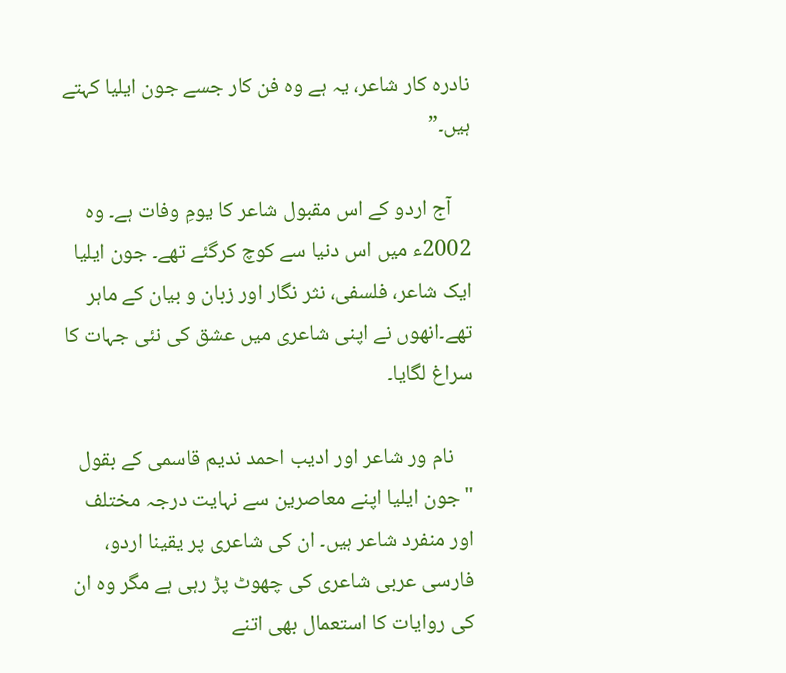نادرہ کار شاعر، یہ ہے وہ فن کار جسے جون ایلیا کہتے ہیں۔”

    آج اردو کے اس مقبول شاعر کا یومِ وفات ہے۔ وہ 2002ء میں اس دنیا سے کوچ کرگئے تھے۔ جون ایلیا ایک شاعر، فلسفی، نثر نگار اور زبان و بیان کے ماہر تھے۔انھوں نے اپنی شاعری میں عشق کی نئی جہات کا سراغ لگایا۔

    نام ور شاعر اور ادیب احمد ندیم قاسمی کے بقول "جون ایلیا اپنے معاصرین سے نہایت درجہ مختلف اور منفرد شاعر ہیں۔ ان کی شاعری پر یقینا اردو، فارسی عربی شاعری کی چھوٹ پڑ رہی ہے مگر وہ ان کی روایات کا استعمال بھی اتنے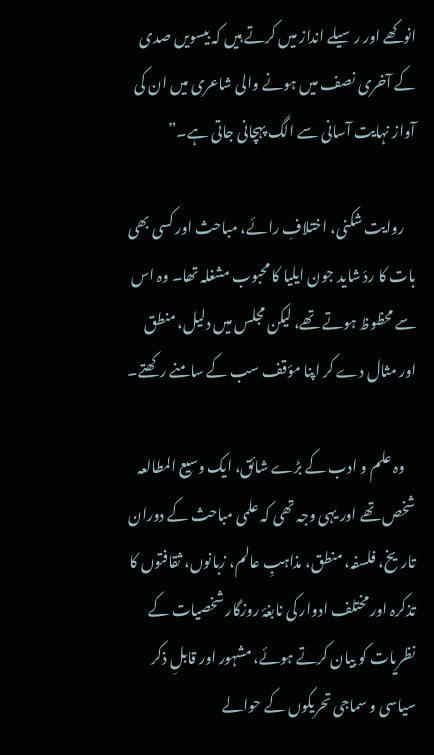انوکھے اور رسیلے انداز میں کرتے ہیں کہ بیسویں صدی کے آخری نصف میں ہونے والی شاعری میں ان کی آواز نہایت آسانی سے الگ پہچانی جاتی ہے۔”

    روایت شکنی، اختلافِ رائے، مباحث اور کسی بھی بات کا ردّ شاید جون ایلیا کا محبوب مشغلہ تھا۔ وہ اس سے محظوظ ہوتے تھے، لیکن مجلس میں دلیل، منطق اور مثال دے کر اپنا مؤقف سب کے سامنے رکھتے۔

    وہ علم و ادب کے بڑے شائق، ایک وسیع المطالعہ شخص تھے اور یہی وجہ تھی کہ علمی مباحث کے دوران تاریخ، فلسفہ، منطق، مذاہبِ عالم، زبانوں، ثقافتوں کا تذکرہ اور مختلف ادوار کی نابغۂ روزگار شخصیات کے نظریات کو بیان کرتے ہوئے، مشہور اور قابلِ‌ ذکر سیاسی و سماجی تحریکوں کے حوالے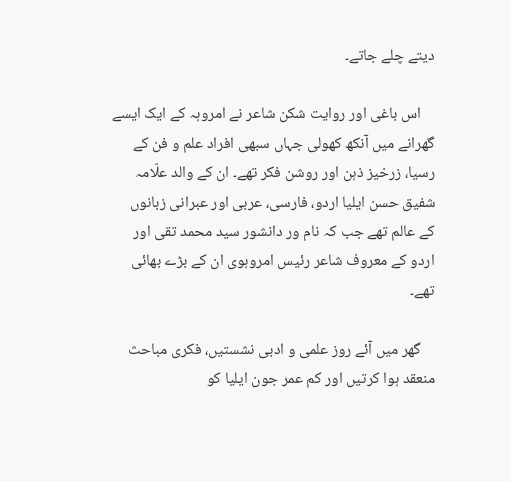دیتے چلے جاتے۔

    اس باغی اور روایت شکن شاعر نے امروہہ کے ایک ایسے گھرانے میں آنکھ کھولی جہاں سبھی افراد علم و فن کے رسیا، زرخیز ذہن اور روشن فکر تھے۔ ان کے والد علّامہ شفیق حسن ایلیا اردو، فارسی، عربی اور عبرانی زبانوں کے عالم تھے جب کہ نام ور دانشور سید محمد تقی اور اردو کے معروف شاعر رئیس امروہوی ان کے بڑے بھائی تھے۔

    گھر میں آئے روز علمی و ادبی نشستیں، فکری مباحث منعقد ہوا کرتیں اور کم عمر جون ایلیا کو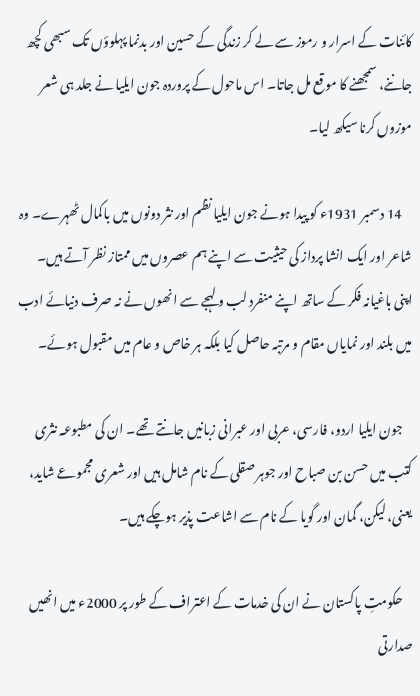کائنات کے اسرار و رموز سے لے کر زندگی کے حسین اور بدنما پہلوؤں تک سبھی کچھ جاننے، سمجھنے کا موقع مل جاتا۔ اس ماحول کے پروردہ جون ایلیا نے جلد ہی شعر موزوں کرنا سیکھ لیا۔

    14 دسمبر 1931ء کو پیدا ہونے جون ایلیا نظم اور نثر دونوں میں باکمال ٹھہرے۔ وہ شاعر اور ایک انشا پرداز کی حیثیت سے اپنے ہم عصروں میں ممتاز نظر آتے ہیں۔ اپنی باغیانہ فکر کے ساتھ اپنے منفرد لب و لہجے سے انھوں نے نہ صرف دنیائے ادب میں بلند اور نمایاں مقام و مرتبہ حاصل کیا بلکہ ہر خاص و عام میں مقبول ہوئے۔

    جون ایلیا اردو، فارسی، عربی اور عبرانی زبانیں جانتے تھے۔ ان کی مطبوعہ نثری کتب میں حسن بن صباح اور جوہر صقلی کے نام شامل ہیں اور شعری مجموعے شاید، یعنی، لیکن، گمان اور گویا کے نام سے اشاعت پذیر ہوچکے ہیں۔

    حکومتِ پاکستان نے ان کی خدمات کے اعتراف کے طور پر 2000ء میں انھیں صدارتی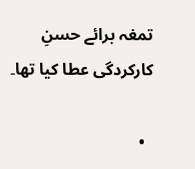تمغہ برائے حسنِ کارکردگی عطا کیا تھا۔

  •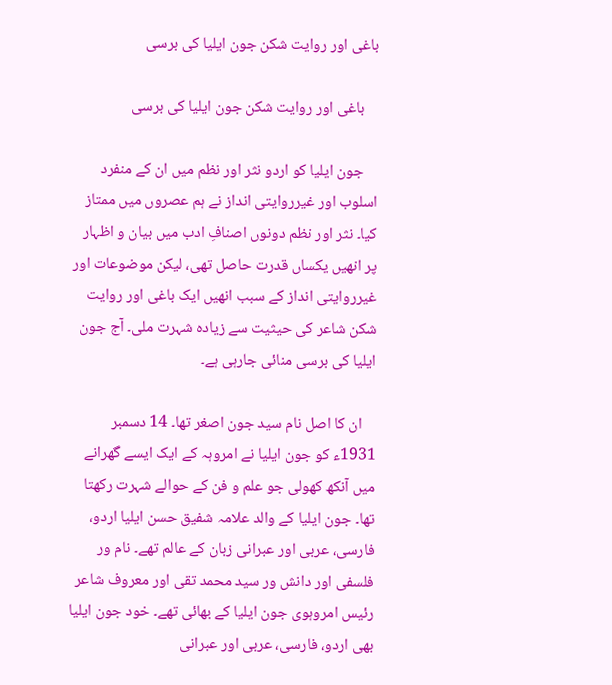باغی اور روایت شکن جون ایلیا کی برسی

    باغی اور روایت شکن جون ایلیا کی برسی

    جون ایلیا کو اردو نثر اور نظم میں‌ ان کے منفرد اسلوب اور غیرروایتی انداز نے ہم عصروں‌ میں‌ ممتاز کیا۔ نثر اور نظم دونوں اصنافِ ادب میں‌ بیان و اظہار پر انھیں یکساں قدرت حاصل تھی، لیکن موضوعات اور غیرروایتی انداز کے سبب انھیں ایک باغی اور روایت شکن شاعر کی حیثیت سے زیادہ شہرت ملی۔ آج جون ایلیا کی برسی منائی جارہی ہے۔

    ان کا اصل نام سید جون اصغر تھا۔ 14 دسمبر 1931ء کو جون ایلیا نے امروہہ کے ایک ایسے گھرانے میں آنکھ کھولی جو علم و فن کے حوالے شہرت رکھتا تھا۔ جون ایلیا کے والد علامہ شفیق حسن ایلیا اردو، فارسی، عربی اور عبرانی زبان کے عالم تھے۔ نام ور فلسفی اور دانش ور سید محمد تقی اور معروف شاعر رئیس امروہوی جون ایلیا کے بھائی تھے۔ خود جون ایلیا بھی اردو، فارسی، عربی اور عبرانی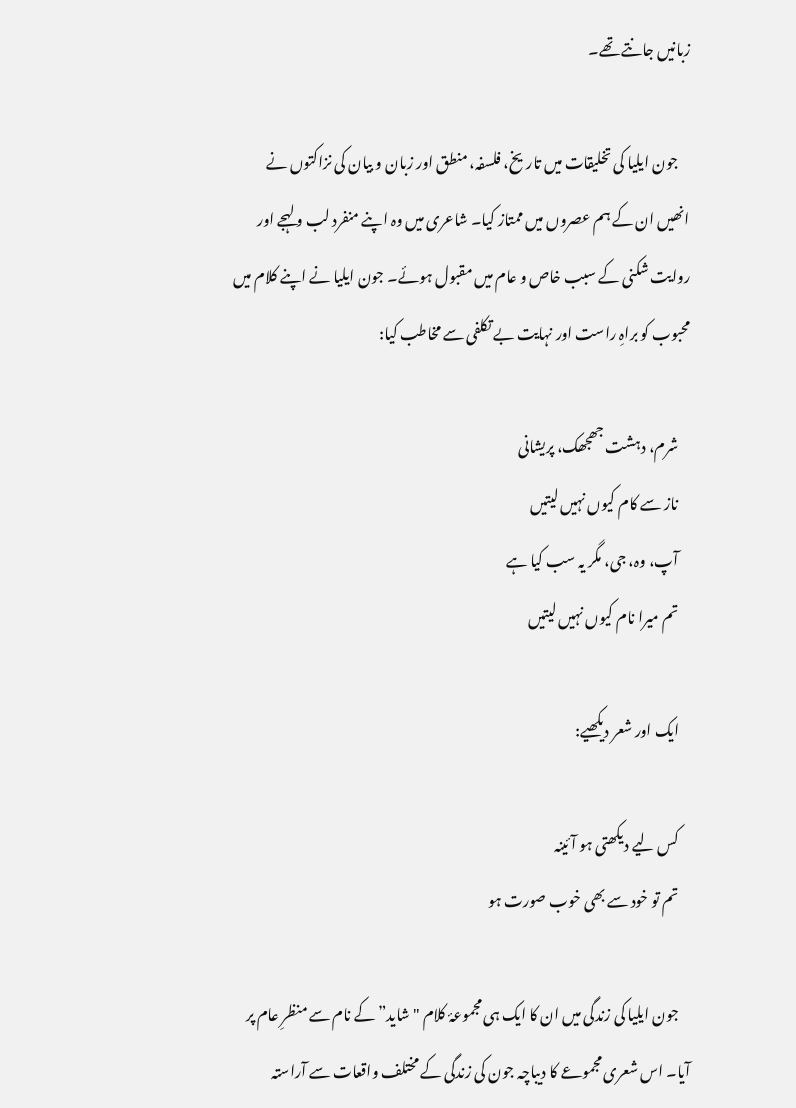زبانیں جانتے تھے۔

    جون ایلیا کی تخلیقات میں تاریخ، فلسفہ، منطق اور زبان و بیان کی نزاکتوں نے انھیں‌ ان کے ہم عصروں میں‌ ممتاز کیا۔ شاعری میں‌ وہ اپنے منفرد لب و لہجے اور روایت شکنی کے سبب خاص و عام میں مقبول ہوئے۔ جون ایلیا نے اپنے کلام میں‌ محبوب کو براہِ راست اور نہایت بے تکلفی سے مخاطب کیا:

    شرم، دہشت جھجھک، پریشانی
    ناز سے کام کیوں نہیں لیتیں
    آپ، وہ، جی، مگر یہ سب کیا ہے
    تم میرا نام کیوں نہیں لیتیں

    ایک اور شعر دیکھیے:

    کس لیے دیکھتی ہو آئینہ
    تم تو خود سے بھی خوب صورت ہو

    جون ایلیا کی زندگی میں ان کا ایک ہی مجموعۂ کلام "شاید” کے نام سے منظرِ عام پر آیا۔ اس شعری مجموعے کا دیباچہ جون کی زندگی کے مختلف واقعات سے آراستہ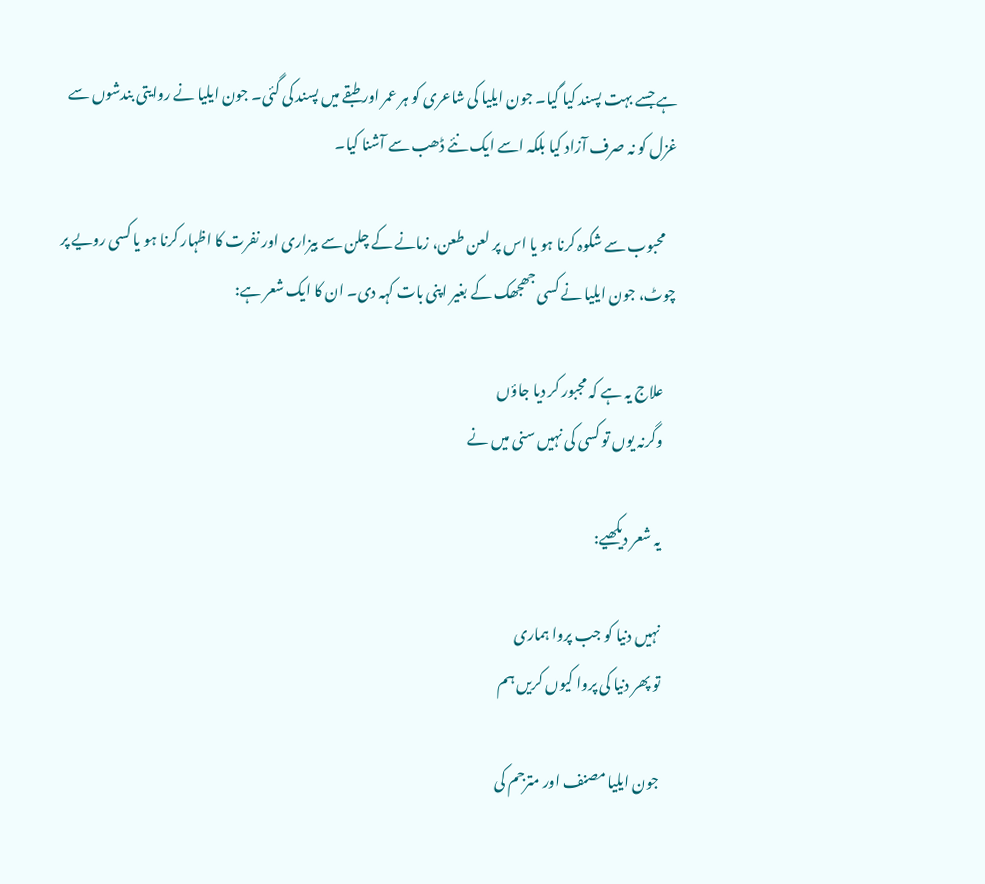ہے جسے بہت پسند کیا گیا۔ جون ایلیا کی شاعری کو ہر عمر اور طبقے میں‌ پسند کی گئی۔ جون ایلیا نے روایتی بندشوں سے غزل کو نہ صرف آزاد کیا بلکہ اسے ایک نئے ڈھب سے آشنا کیا۔

    محبوب سے شکوہ کرنا ہو یا اس پر لعن طعن، زمانے کے چلن سے بیزاری اور نفرت کا اظہار کرنا ہو یا کسی رویے پر چوٹ، جون ایلیا نے کسی جھجھک کے بغیر اپنی بات کہہ دی۔ ان کا ایک شعر ہے:

    علاج یہ ہے کہ مجبور کر دیا جاؤں
    وگرنہ یوں تو کسی کی نہیں سنی میں نے

    یہ شعر دیکھیے:

    نہیں دنیا کو جب پروا ہماری
    تو پھر دنیا کی پروا کیوں کریں ہم

    جون ایلیا مصنف اور مترجم کی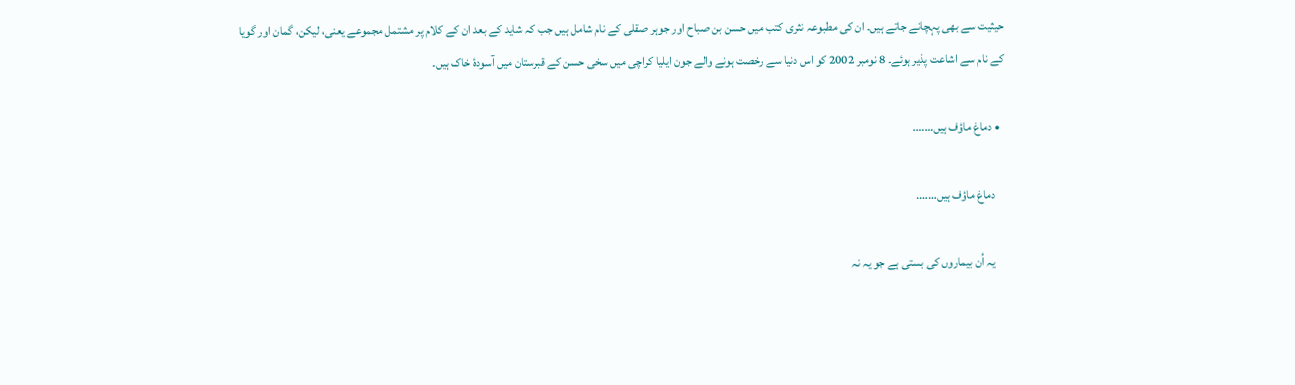حیثیت سے بھی پہچانے جاتے ہیں۔ ان کی مطبوعہ نثری کتب میں حسن بن صباح اور جوہر صقلی کے نام شامل ہیں جب کہ شاید کے بعد ان کے کلام پر مشتمل مجموعے یعنی، لیکن، گمان اور گویا کے نام سے اشاعت پذیر ہوئے۔ 8 نومبر 2002 کو اس دنیا سے رخصت ہونے والے جون ایلیا کراچی میں سخی حسن کے قبرستان میں آسودۂ خاک ہیں۔

  • دماغ ماؤف ہیں…….

    دماغ ماؤف ہیں…….

    یہ اُن بیماروں کی بستی ہے جو یہ نہ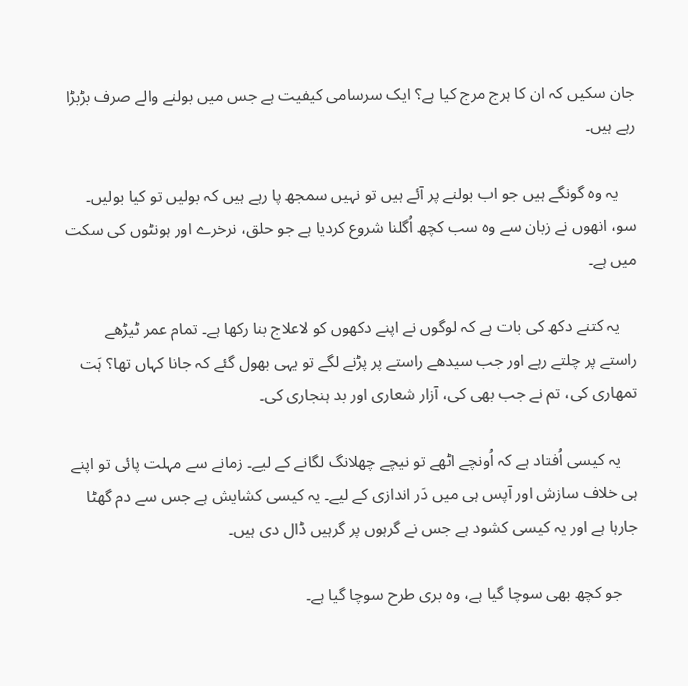جان سکیں کہ ان کا ہرج مرج کیا ہے؟ ایک سرسامی کیفیت ہے جس میں بولنے والے صرف بڑبڑا رہے ہیں۔

    یہ وہ گونگے ہیں جو اب بولنے پر آئے ہیں تو نہیں سمجھ پا رہے ہیں کہ بولیں تو کیا بولیں۔ سو، انھوں نے زبان سے وہ سب کچھ اُگلنا شروع کردیا ہے جو حلق، نرخرے اور ہونٹوں کی سکت میں ہے۔

    یہ کتنے دکھ کی بات ہے کہ لوگوں نے اپنے دکھوں کو لاعلاج بنا رکھا ہے۔ تمام عمر ٹیڑھے راستے پر چلتے رہے اور جب سیدھے راستے پر پڑنے لگے تو یہی بھول گئے کہ جانا کہاں تھا؟ ہَت تمھاری کی، تم نے جب بھی کی، آزار شعاری اور بد ہنجاری کی۔

    یہ کیسی اُفتاد ہے کہ اُونچے اٹھے تو نیچے چھلانگ لگانے کے لیے۔ زمانے سے مہلت پائی تو اپنے ہی خلاف سازش اور آپس ہی میں دَر اندازی کے لیے۔ یہ کیسی کشایش ہے جس سے دم گھٹا جارہا ہے اور یہ کیسی کشود ہے جس نے گرہوں پر گرہیں ڈال دی ہیں۔

    جو کچھ بھی سوچا گیا ہے، وہ بری طرح سوچا گیا ہے۔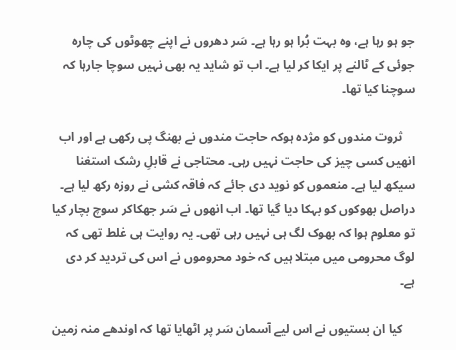جو ہو رہا ہے، وہ بہت بُرا ہو رہا ہے۔ سَر دھروں نے اپنے چھوٹوں کی چارہ جوئی کے ٹالنے پر ایکا کر لیا ہے۔ اب تو شاید یہ بھی نہیں سوچا جارہا کہ سوچنا کیا تھا۔

    ثروت مندوں کو مژدہ ہوکہ حاجت مندوں نے بھنگ پی رکھی ہے اور اب انھیں کسی چیز کی حاجت نہیں رہی۔ محتاجی نے قابلِ رشک استغنا سیکھ لیا ہے۔ منعموں کو نوید دی جائے کہ فاقہ کشی نے روزہ رکھ لیا ہے۔ دراصل بھوکوں کو بہکا دیا گیا تھا۔ اب انھوں نے سَر جھکاکر سوچ بچار کیا تو معلوم ہوا کہ بھوک لگ ہی نہیں رہی تھی۔ یہ روایت ہی غلط تھی کہ لوگ محرومی میں مبتلا ہیں کہ خود محروموں نے اس کی تردید کر دی ہے۔

    کیا ان بستیوں نے اس لیے آسمان سَر پر اٹھایا تھا کہ اوندھے منہ زمین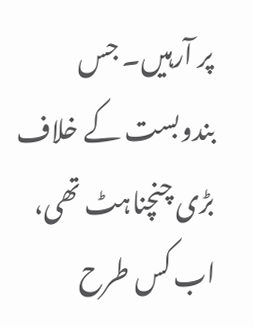پر آرہیں۔ جس بندوبست کے خلاف بڑی چنچناہٹ تھی، اب کس طرح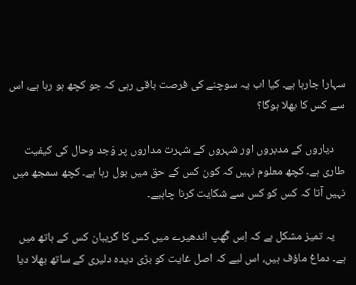سہارا جارہا ہے۔ کیا اب یہ سوچنے کی فرصت باقی رہی کہ جو کچھ ہو رہا ہے، اس سے کس کا بھلا ہوگا؟

    دیاروں کے مدبروں اور شہروں کے شہرت مداروں پر وَجد وحال کی کیفیت طاری ہے۔ کچھ معلوم نہیں کہ کون کس کے حق میں بول رہا ہے۔ کچھ سمجھ میں نہیں آتا کہ کس کو کس سے شکایت کرنا چاہیے۔

    یہ تمیز مشکل ہے کہ اِس گُھپ اندھیرے میں کس کا گریبان کس کے ہاتھ میں ہے۔ دماغ ماؤف ہیں، اس لیے کہ اصل غایت کو بڑی دیدہ دلیری کے ساتھ بھلا دیا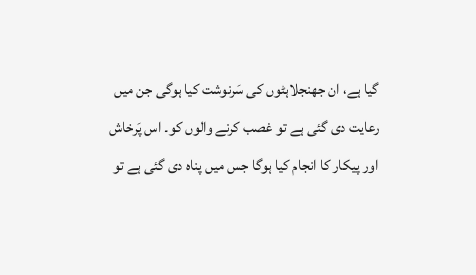گیا ہے، ان جھنجلاہٹوں کی سَرنوشت کیا ہوگی جن میں رعایت دی گئی ہے تو غصب کرنے والوں کو۔ اس پَرخاش اور پیکار کا انجام کیا ہوگا جس میں پناہ دی گئی ہے تو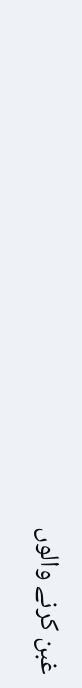غبن کرنے والوں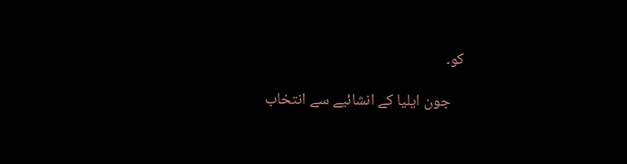کو۔

    جون ایلیا کے انشائیے سے انتخاب